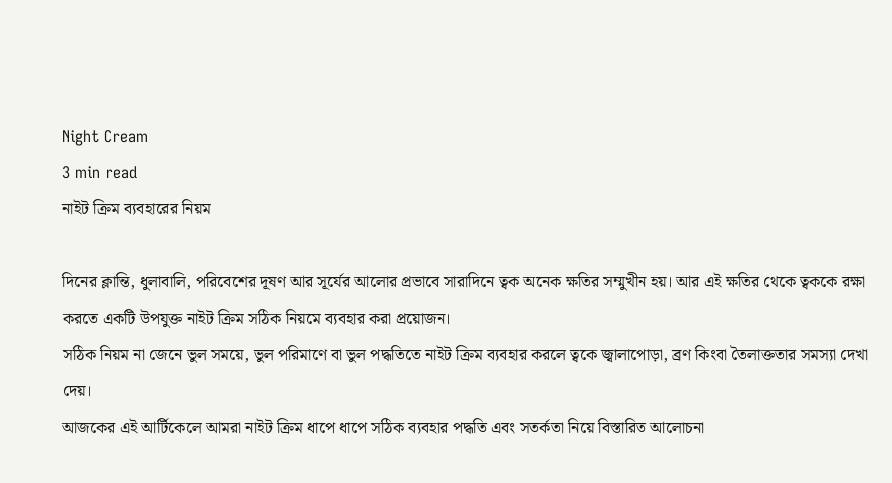Night Cream
3 min read
নাইট ক্রিম ব্যবহারের নিয়ম

দিনের ক্লান্তি, ধুলাবালি, পরিবেশের দূষণ আর সূর্যের আলোর প্রভাবে সারাদিনে ত্বক অনেক ক্ষতির সম্মুখীন হয়। আর এই ক্ষতির থেকে ত্বককে রক্ষা করতে একটি উপযুক্ত নাইট ক্রিম সঠিক নিয়মে ব্যবহার করা প্রয়োজন।
সঠিক নিয়ম না জেনে ভুল সময়ে, ভুল পরিমাণে বা ভুল পদ্ধতিতে নাইট ক্রিম ব্যবহার করলে ত্বকে জ্বালাপোড়া, ব্রণ কিংবা তৈলাক্ততার সমস্যা দেখা দেয়।
আজকের এই আর্টিকেলে আমরা নাইট ক্রিম ধাপে ধাপে সঠিক ব্যবহার পদ্ধতি এবং সতর্কতা নিয়ে বিস্তারিত আলোচনা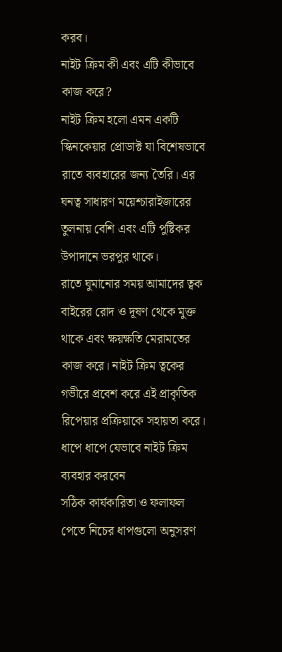করব।
নাইট ক্রিম কী এবং এটি কীভাবে কাজ করে?
নাইট ক্রিম হলো এমন একটি স্কিনকেয়ার প্রোডাক্ট যা বিশেষভাবে রাতে ব্যবহারের জন্য তৈরি। এর ঘনত্ব সাধারণ ময়েশ্চারাইজারের তুলনায় বেশি এবং এটি পুষ্টিকর উপাদানে ভরপুর থাকে।
রাতে ঘুমানোর সময় আমাদের ত্বক বাইরের রোদ ও দূষণ থেকে মুক্ত থাকে এবং ক্ষয়ক্ষতি মেরামতের কাজ করে। নাইট ক্রিম ত্বকের গভীরে প্রবেশ করে এই প্রাকৃতিক রিপেয়ার প্রক্রিয়াকে সহায়তা করে।
ধাপে ধাপে যেভাবে নাইট ক্রিম ব্যবহার করবেন
সঠিক কার্যকারিতা ও ফলাফল পেতে নিচের ধাপগুলো অনুসরণ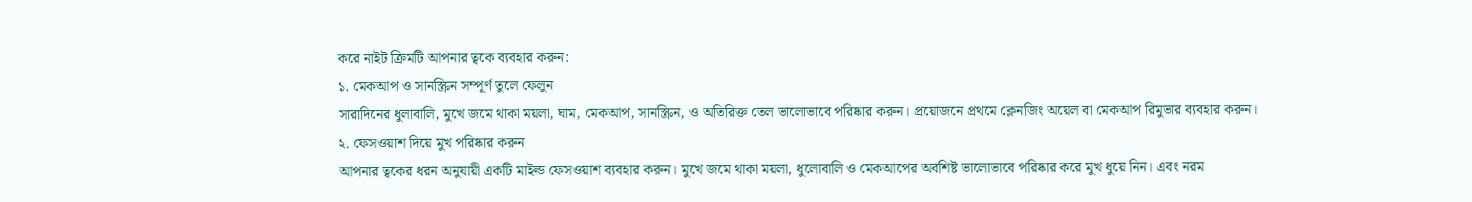করে নাইট ক্রিমটি আপনার ত্বকে ব্যবহার করুন:
১. মেকআপ ও সানস্ক্রিন সম্পূর্ণ তুলে ফেলুন
সারাদিনের ধুলাবালি, মুখে জমে থাকা ময়লা, ঘাম, মেকআপ, সানস্ক্রিন, ও অতিরিক্ত তেল ভালোভাবে পরিষ্কার করুন। প্রয়োজনে প্রথমে ক্লেনজিং অয়েল বা মেকআপ রিমুভার ব্যবহার করুন।
২. ফেসওয়াশ দিয়ে মুখ পরিষ্কার করুন
আপনার ত্বকের ধরন অনুযায়ী একটি মাইল্ড ফেসওয়াশ ব্যবহার করুন। মুখে জমে থাকা ময়লা, ধুলোবালি ও মেকআপের অবশিষ্ট ভালোভাবে পরিষ্কার করে মুখ ধুয়ে নিন। এবং নরম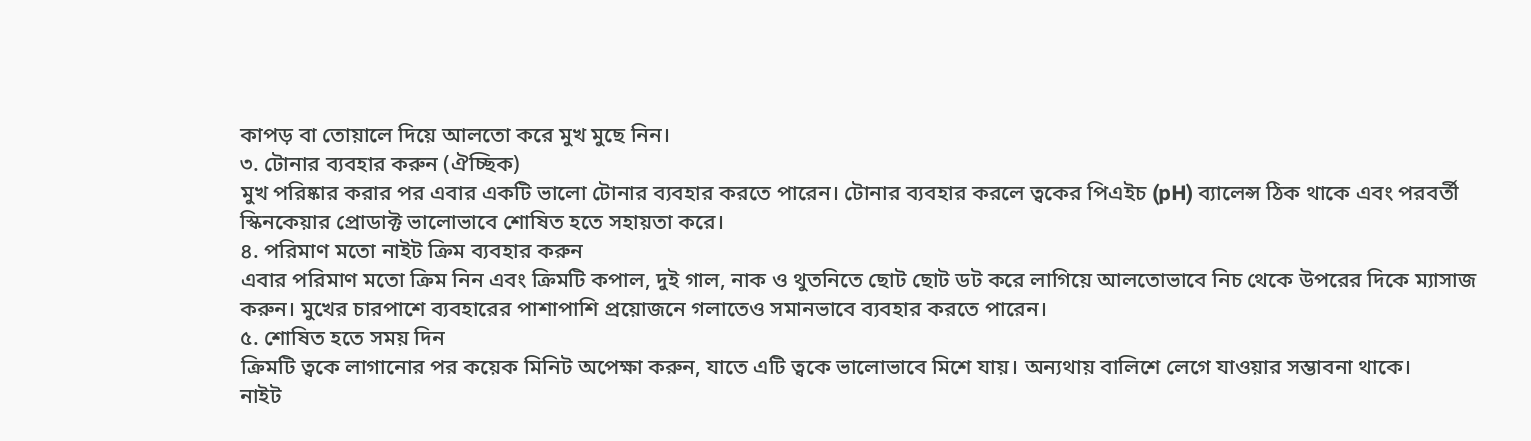কাপড় বা তোয়ালে দিয়ে আলতো করে মুখ মুছে নিন।
৩. টোনার ব্যবহার করুন (ঐচ্ছিক)
মুখ পরিষ্কার করার পর এবার একটি ভালো টোনার ব্যবহার করতে পারেন। টোনার ব্যবহার করলে ত্বকের পিএইচ (pH) ব্যালেন্স ঠিক থাকে এবং পরবর্তী স্কিনকেয়ার প্রোডাক্ট ভালোভাবে শোষিত হতে সহায়তা করে।
৪. পরিমাণ মতো নাইট ক্রিম ব্যবহার করুন
এবার পরিমাণ মতো ক্রিম নিন এবং ক্রিমটি কপাল, দুই গাল, নাক ও থুতনিতে ছোট ছোট ডট করে লাগিয়ে আলতোভাবে নিচ থেকে উপরের দিকে ম্যাসাজ করুন। মুখের চারপাশে ব্যবহারের পাশাপাশি প্রয়োজনে গলাতেও সমানভাবে ব্যবহার করতে পারেন।
৫. শোষিত হতে সময় দিন
ক্রিমটি ত্বকে লাগানোর পর কয়েক মিনিট অপেক্ষা করুন, যাতে এটি ত্বকে ভালোভাবে মিশে যায়। অন্যথায় বালিশে লেগে যাওয়ার সম্ভাবনা থাকে।
নাইট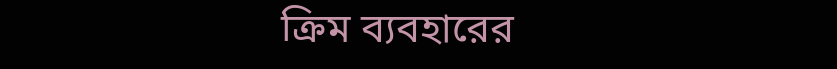ক্রিম ব্যবহারের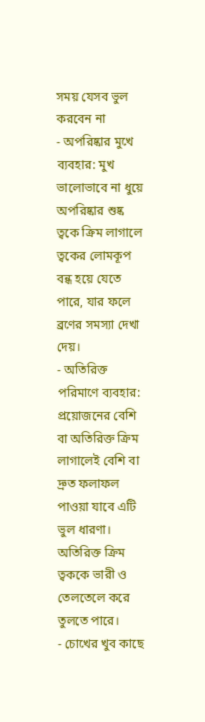সময় যেসব ভুল করবেন না
- অপরিষ্কার মুখে ব্যবহার: মুখ ভালোভাবে না ধুয়ে অপরিষ্কার শুষ্ক ত্বকে ক্রিম লাগালে ত্বকের লোমকূপ বন্ধ হয়ে যেতে পারে, যার ফলে ব্রণের সমস্যা দেখা দেয়।
- অতিরিক্ত পরিমাণে ব্যবহার: প্রয়োজনের বেশি বা অতিরিক্ত ক্রিম লাগালেই বেশি বা দ্রুত ফলাফল পাওয়া যাবে এটি ভুল ধারণা। অতিরিক্ত ক্রিম ত্বককে ভারী ও তেলতেলে করে তুলতে পারে।
- চোখের খুব কাছে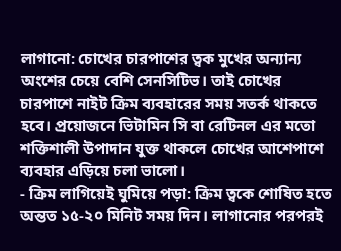লাগানো: চোখের চারপাশের ত্বক মুখের অন্যান্য অংশের চেয়ে বেশি সেনসিটিভ। তাই চোখের চারপাশে নাইট ক্রিম ব্যবহারের সময় সতর্ক থাকতে হবে। প্রয়োজনে ভিটামিন সি বা রেটিনল এর মতো শক্তিশালী উপাদান যুক্ত থাকলে চোখের আশেপাশে ব্যবহার এড়িয়ে চলা ভালো।
- ক্রিম লাগিয়েই ঘুমিয়ে পড়া: ক্রিম ত্বকে শোষিত হতে অন্তত ১৫-২০ মিনিট সময় দিন। লাগানোর পরপরই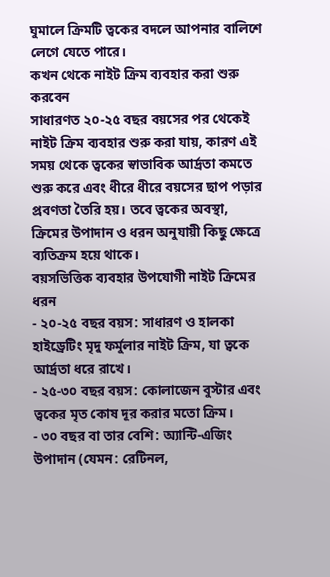ঘুমালে ক্রিমটি ত্বকের বদলে আপনার বালিশে লেগে যেতে পারে।
কখন থেকে নাইট ক্রিম ব্যবহার করা শুরু করবেন
সাধারণত ২০-২৫ বছর বয়সের পর থেকেই নাইট ক্রিম ব্যবহার শুরু করা যায়, কারণ এই সময় থেকে ত্বকের স্বাভাবিক আর্দ্রতা কমতে শুরু করে এবং ধীরে ধীরে বয়সের ছাপ পড়ার প্রবণতা তৈরি হয়। তবে ত্বকের অবস্থা, ক্রিমের উপাদান ও ধরন অনুযায়ী কিছু ক্ষেত্রে ব্যতিক্রম হয়ে থাকে।
বয়সভিত্তিক ব্যবহার উপযোগী নাইট ক্রিমের ধরন
- ২০-২৫ বছর বয়স: সাধারণ ও হালকা হাইড্রেটিং মৃদু ফর্মুলার নাইট ক্রিম, যা ত্বকে আর্দ্রতা ধরে রাখে।
- ২৫-৩০ বছর বয়স: কোলাজেন বুস্টার এবং ত্বকের মৃত কোষ দূর করার মতো ক্রিম।
- ৩০ বছর বা তার বেশি: অ্যান্টি-এজিং উপাদান (যেমন: রেটিনল,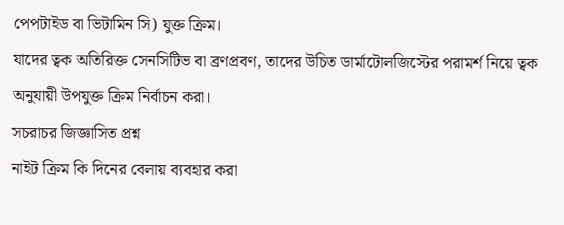পেপটাইড বা ভিটামিন সি) যুক্ত ক্রিম।
যাদের ত্বক অতিরিক্ত সেনসিটিভ বা ব্রণপ্রবণ, তাদের উচিত ডার্মাটোলজিস্টের পরামর্শ নিয়ে ত্বক অনুযায়ী উপযুক্ত ক্রিম নির্বাচন করা।
সচরাচর জিজ্ঞাসিত প্রশ্ন
নাইট ক্রিম কি দিনের বেলায় ব্যবহার করা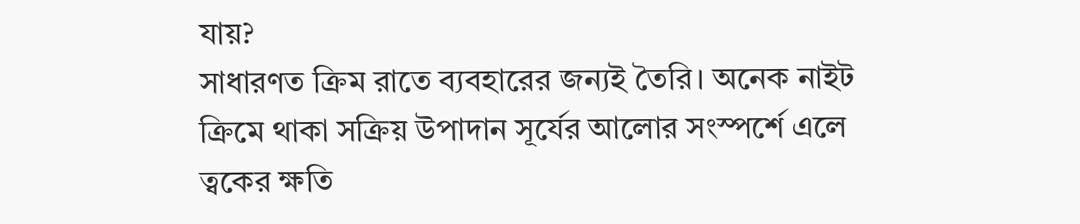যায়?
সাধারণত ক্রিম রাতে ব্যবহারের জন্যই তৈরি। অনেক নাইট ক্রিমে থাকা সক্রিয় উপাদান সূর্যের আলোর সংস্পর্শে এলে ত্বকের ক্ষতি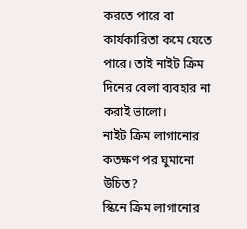করতে পারে বা কার্যকারিতা কমে যেতে পারে। তাই নাইট ক্রিম দিনের বেলা ব্যবহার না করাই ভালো।
নাইট ক্রিম লাগানোর কতক্ষণ পর ঘুমানো উচিত?
স্কিনে ক্রিম লাগানোর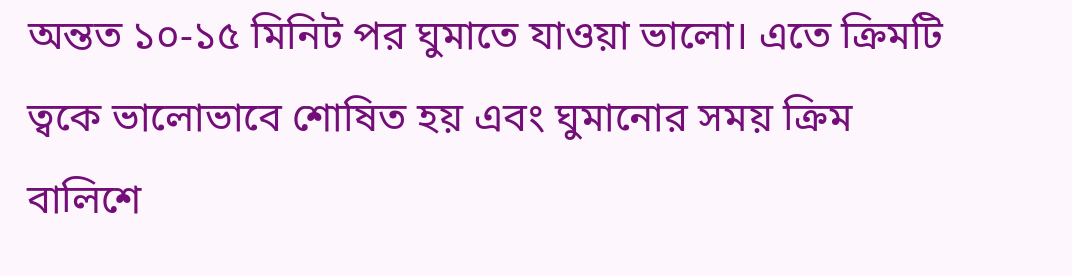অন্তত ১০-১৫ মিনিট পর ঘুমাতে যাওয়া ভালো। এতে ক্রিমটি ত্বকে ভালোভাবে শোষিত হয় এবং ঘুমানোর সময় ক্রিম বালিশে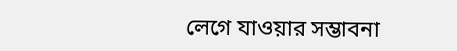লেগে যাওয়ার সম্ভাবনা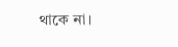থাকে না।